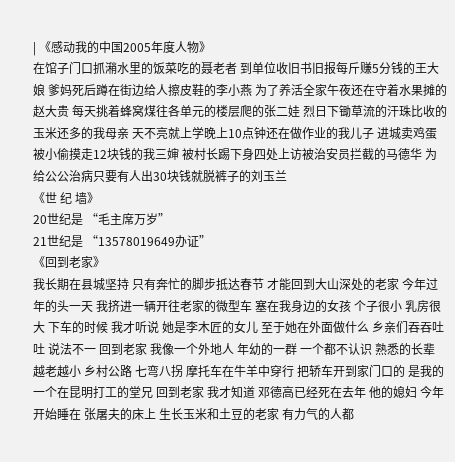| 《感动我的中国2005年度人物》
在馆子门口抓潲水里的饭菜吃的聂老者 到单位收旧书旧报每斤赚5分钱的王大娘 爹妈死后蹲在街边给人擦皮鞋的李小燕 为了养活全家午夜还在守着水果摊的赵大贵 每天挑着蜂窝煤往各单元的楼层爬的张二娃 烈日下锄草流的汗珠比收的玉米还多的我母亲 天不亮就上学晚上10点钟还在做作业的我儿子 进城卖鸡蛋被小偷摸走12块钱的我三婶 被村长踢下身四处上访被治安员拦截的马德华 为给公公治病只要有人出30块钱就脱裤子的刘玉兰
《世 纪 墙》
20世纪是 “毛主席万岁”
21世纪是 “13578019649办证”
《回到老家》
我长期在县城坚持 只有奔忙的脚步抵达春节 才能回到大山深处的老家 今年过年的头一天 我挤进一辆开往老家的微型车 塞在我身边的女孩 个子很小 乳房很大 下车的时候 我才听说 她是李木匠的女儿 至于她在外面做什么 乡亲们吞吞吐吐 说法不一 回到老家 我像一个外地人 年幼的一群 一个都不认识 熟悉的长辈 越老越小 乡村公路 七弯八拐 摩托车在牛羊中穿行 把轿车开到家门口的 是我的一个在昆明打工的堂兄 回到老家 我才知道 邓德高已经死在去年 他的媳妇 今年开始睡在 张屠夫的床上 生长玉米和土豆的老家 有力气的人都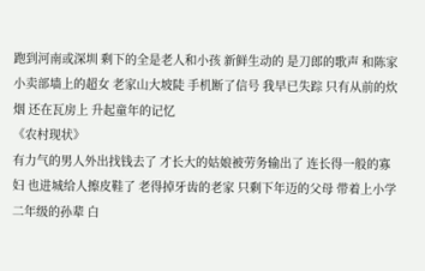跑到河南或深圳 剩下的全是老人和小孩 新鲜生动的 是刀郎的歌声 和陈家小卖部墙上的超女 老家山大坡陡 手机断了信号 我早已失踪 只有从前的炊烟 还在瓦房上 升起童年的记忆
《农村现状》
有力气的男人外出找钱去了 才长大的姑娘被劳务输出了 连长得一般的寡妇 也进城给人擦皮鞋了 老得掉牙齿的老家 只剩下年迈的父母 带着上小学二年级的孙辈 白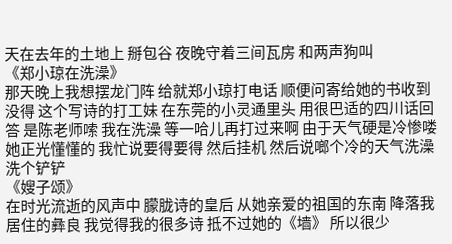天在去年的土地上 掰包谷 夜晚守着三间瓦房 和两声狗叫
《郑小琼在洗澡》
那天晚上我想摆龙门阵 给就郑小琼打电话 顺便问寄给她的书收到没得 这个写诗的打工妹 在东莞的小灵通里头 用很巴适的四川话回答 是陈老师嗦 我在洗澡 等一哈儿再打过来啊 由于天气硬是冷惨喽 她正光懂懂的 我忙说要得要得 然后挂机 然后说啷个冷的天气洗澡 洗个铲铲
《嫂子颂》
在时光流逝的风声中 朦胧诗的皇后 从她亲爱的祖国的东南 降落我居住的彝良 我觉得我的很多诗 抵不过她的《墙》 所以很少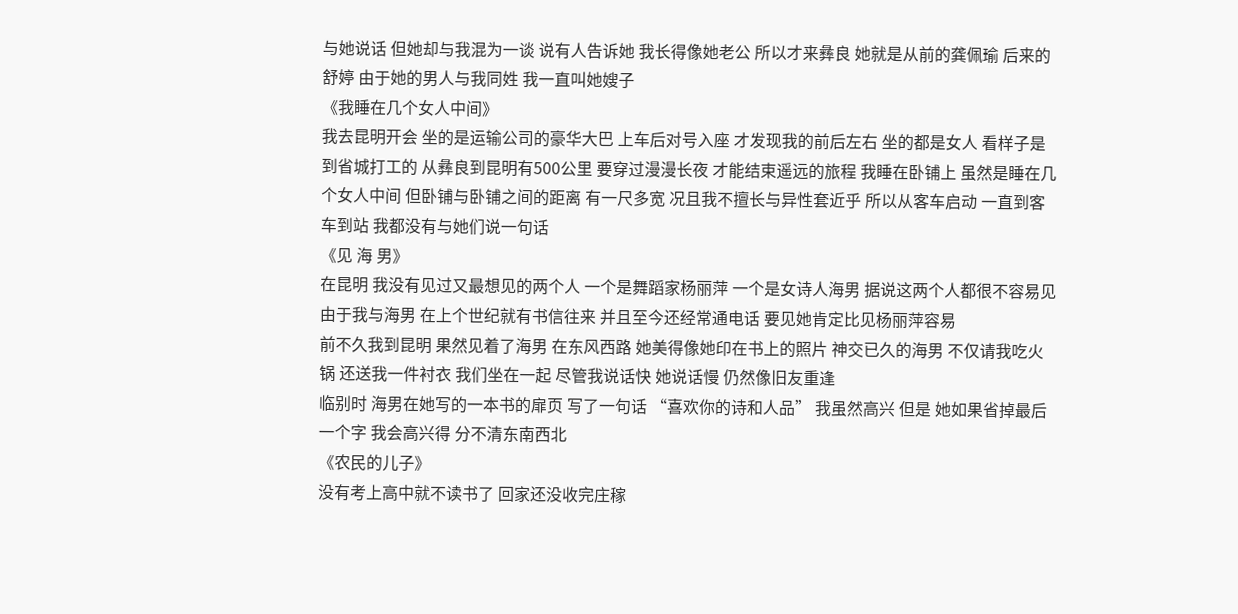与她说话 但她却与我混为一谈 说有人告诉她 我长得像她老公 所以才来彝良 她就是从前的龚佩瑜 后来的舒婷 由于她的男人与我同姓 我一直叫她嫂子
《我睡在几个女人中间》
我去昆明开会 坐的是运输公司的豪华大巴 上车后对号入座 才发现我的前后左右 坐的都是女人 看样子是到省城打工的 从彝良到昆明有500公里 要穿过漫漫长夜 才能结束遥远的旅程 我睡在卧铺上 虽然是睡在几个女人中间 但卧铺与卧铺之间的距离 有一尺多宽 况且我不擅长与异性套近乎 所以从客车启动 一直到客车到站 我都没有与她们说一句话
《见 海 男》
在昆明 我没有见过又最想见的两个人 一个是舞蹈家杨丽萍 一个是女诗人海男 据说这两个人都很不容易见 由于我与海男 在上个世纪就有书信往来 并且至今还经常通电话 要见她肯定比见杨丽萍容易
前不久我到昆明 果然见着了海男 在东风西路 她美得像她印在书上的照片 神交已久的海男 不仅请我吃火锅 还送我一件衬衣 我们坐在一起 尽管我说话快 她说话慢 仍然像旧友重逢
临别时 海男在她写的一本书的扉页 写了一句话 “喜欢你的诗和人品” 我虽然高兴 但是 她如果省掉最后一个字 我会高兴得 分不清东南西北
《农民的儿子》
没有考上高中就不读书了 回家还没收完庄稼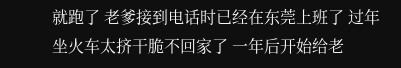就跑了 老爹接到电话时已经在东莞上班了 过年坐火车太挤干脆不回家了 一年后开始给老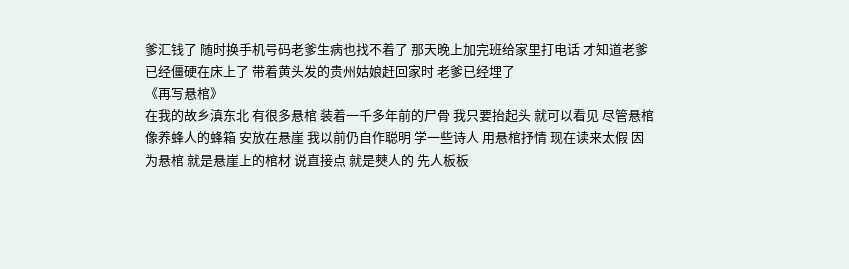爹汇钱了 随时换手机号码老爹生病也找不着了 那天晚上加完班给家里打电话 才知道老爹已经僵硬在床上了 带着黄头发的贵州姑娘赶回家时 老爹已经埋了
《再写悬棺》
在我的故乡滇东北 有很多悬棺 装着一千多年前的尸骨 我只要抬起头 就可以看见 尽管悬棺 像养蜂人的蜂箱 安放在悬崖 我以前仍自作聪明 学一些诗人 用悬棺抒情 现在读来太假 因为悬棺 就是悬崖上的棺材 说直接点 就是僰人的 先人板板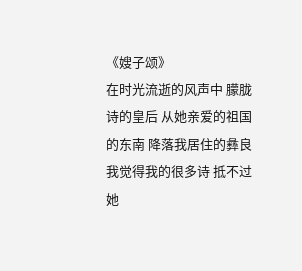《嫂子颂》
在时光流逝的风声中 朦胧诗的皇后 从她亲爱的祖国的东南 降落我居住的彝良 我觉得我的很多诗 抵不过她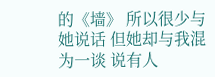的《墙》 所以很少与她说话 但她却与我混为一谈 说有人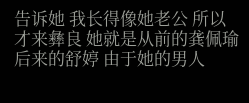告诉她 我长得像她老公 所以才来彝良 她就是从前的龚佩瑜 后来的舒婷 由于她的男人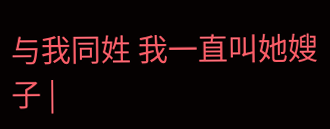与我同姓 我一直叫她嫂子 |